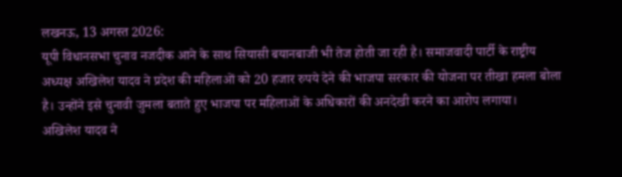लखनऊ, 13 अगस्त 2026:
यूपी विधानसभा चुनाव नजदीक आने के साथ सियासी बयानबाजी भी तेज होती जा रही है। समाजवादी पार्टी के राष्ट्रीय अध्यक्ष अखिलेश यादव ने प्रदेश की महिलाओं को 20 हजार रुपये देने की भाजपा सरकार की योजना पर तीखा हमला बोला है। उन्होंने इसे चुनावी जुमला बताते हुए भाजपा पर महिलाओं के अधिकारों की अनदेखी करने का आरोप लगाया।
अखिलेश यादव ने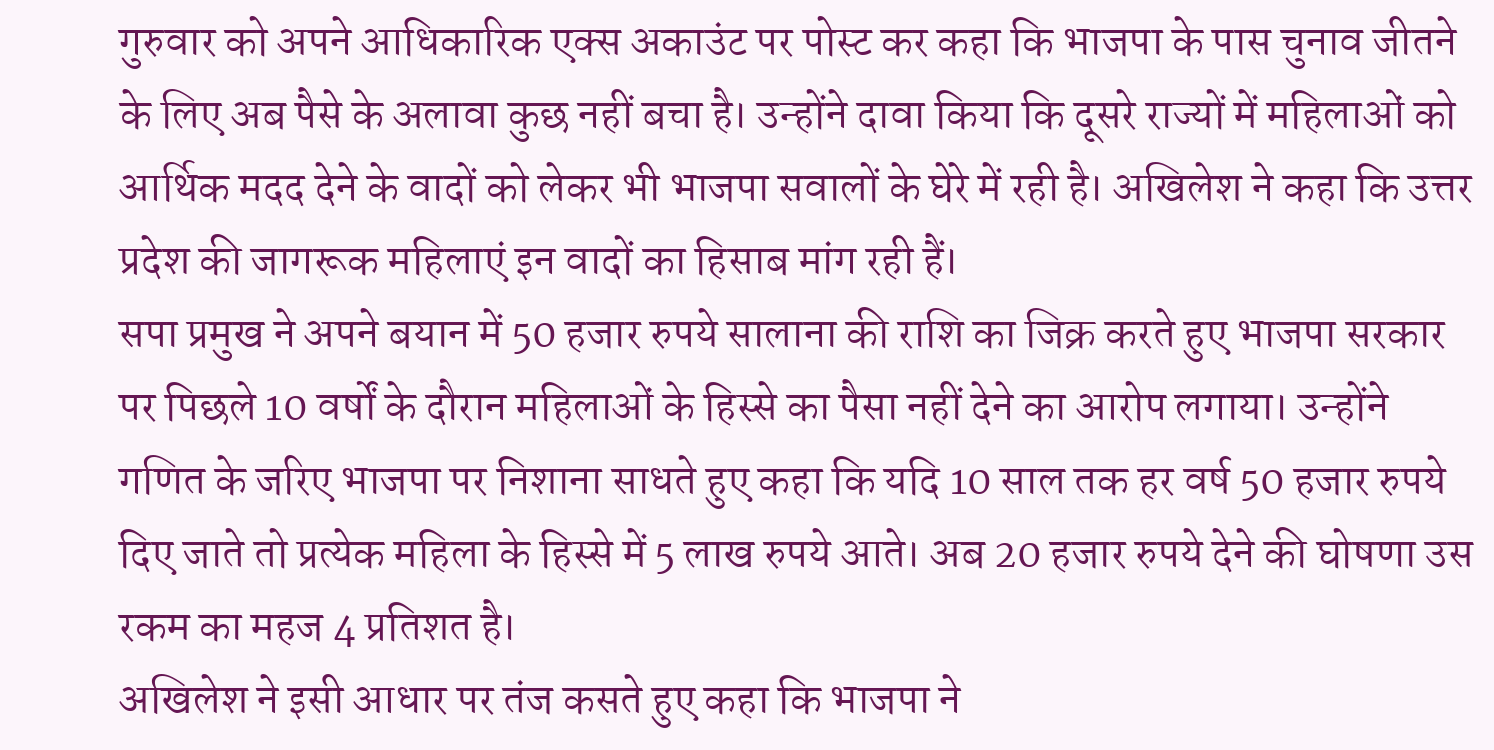गुरुवार को अपने आधिकारिक एक्स अकाउंट पर पोस्ट कर कहा कि भाजपा के पास चुनाव जीतने के लिए अब पैसे के अलावा कुछ नहीं बचा है। उन्होंने दावा किया कि दूसरे राज्यों में महिलाओं को आर्थिक मदद देने के वादों को लेकर भी भाजपा सवालों के घेरे में रही है। अखिलेश ने कहा कि उत्तर प्रदेश की जागरूक महिलाएं इन वादों का हिसाब मांग रही हैं।
सपा प्रमुख ने अपने बयान में 50 हजार रुपये सालाना की राशि का जिक्र करते हुए भाजपा सरकार पर पिछले 10 वर्षों के दौरान महिलाओं के हिस्से का पैसा नहीं देने का आरोप लगाया। उन्होंने गणित के जरिए भाजपा पर निशाना साधते हुए कहा कि यदि 10 साल तक हर वर्ष 50 हजार रुपये दिए जाते तो प्रत्येक महिला के हिस्से में 5 लाख रुपये आते। अब 20 हजार रुपये देने की घोषणा उस रकम का महज 4 प्रतिशत है।
अखिलेश ने इसी आधार पर तंज कसते हुए कहा कि भाजपा ने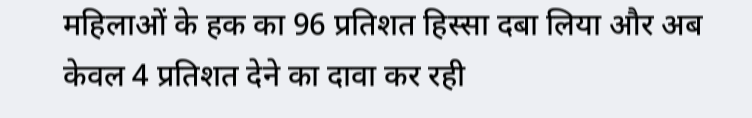महिलाओं के हक का 96 प्रतिशत हिस्सा दबा लिया और अब केवल 4 प्रतिशत देने का दावा कर रही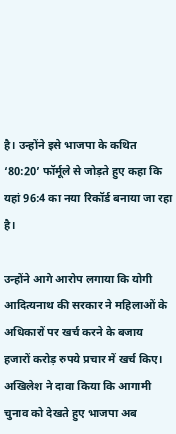है। उन्होंने इसे भाजपा के कथित ‘80:20’ फॉर्मूले से जोड़ते हुए कहा कि यहां 96:4 का नया रिकॉर्ड बनाया जा रहा है।

उन्होंने आगे आरोप लगाया कि योगी आदित्यनाथ की सरकार ने महिलाओं के अधिकारों पर खर्च करने के बजाय हजारों करोड़ रुपये प्रचार में खर्च किए। अखिलेश ने दावा किया कि आगामी चुनाव को देखते हुए भाजपा अब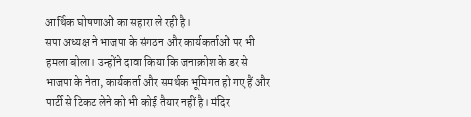आर्थिक घोषणाओं का सहारा ले रही है।
सपा अध्यक्ष ने भाजपा के संगठन और कार्यकर्ताओं पर भी हमला बोला। उन्होंने दावा किया कि जनाक्रोश के डर से भाजपा के नेता, कार्यकर्ता और समर्थक भूमिगत हो गए हैं और पार्टी से टिकट लेने को भी कोई तैयार नहीं है। मंदिर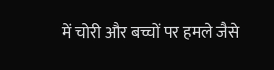में चोरी और बच्चों पर हमले जैसे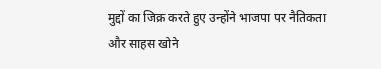मुद्दों का जिक्र करते हुए उन्होंने भाजपा पर नैतिकता और साहस खोने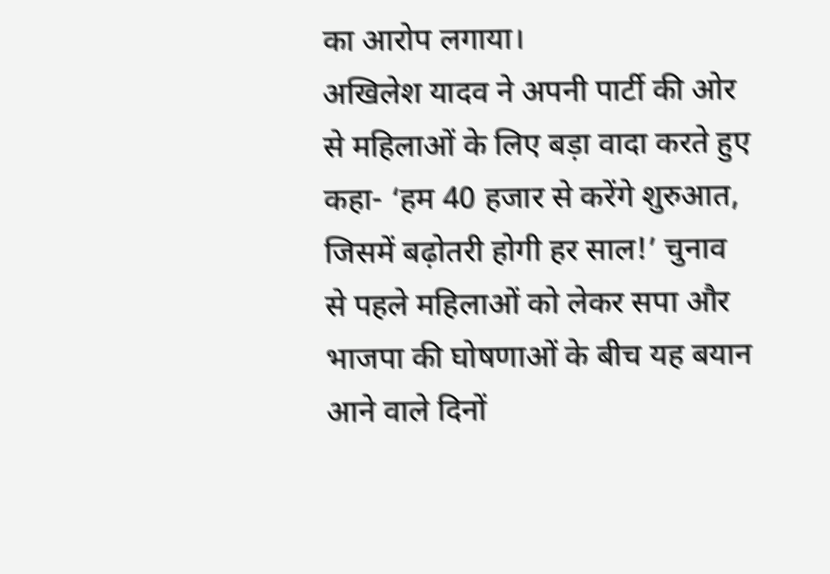का आरोप लगाया।
अखिलेश यादव ने अपनी पार्टी की ओर से महिलाओं के लिए बड़ा वादा करते हुए कहा- ‘हम 40 हजार से करेंगे शुरुआत, जिसमें बढ़ोतरी होगी हर साल!’ चुनाव से पहले महिलाओं को लेकर सपा और भाजपा की घोषणाओं के बीच यह बयान आने वाले दिनों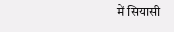में सियासी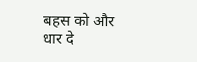बहस को और धार दे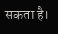सकता है।